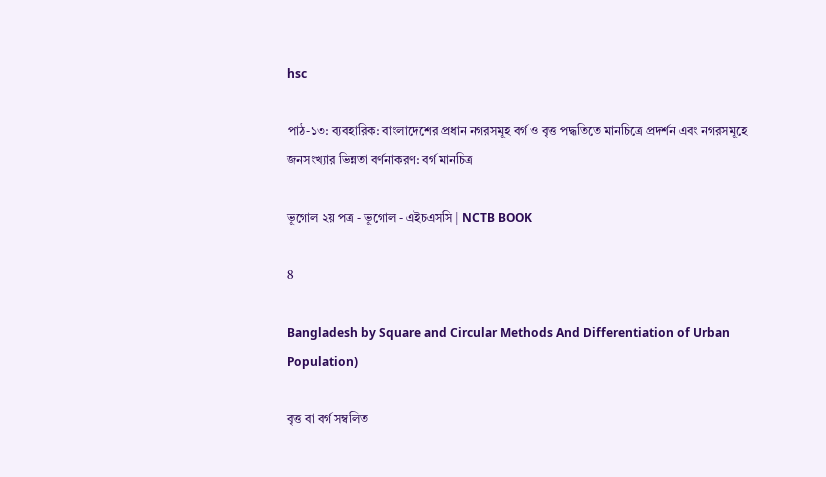hsc

পাঠ-১৩: ব্যবহারিক: বাংলাদেশের প্রধান নগরসমূহ বর্গ ও বৃত্ত পদ্ধতিতে মানচিত্রে প্রদর্শন এবং নগরসমূহে জনসংখ্যার ভিন্নতা বর্ণনাকরণ: বর্গ মানচিত্র

ভূগোল ২য় পত্র - ভূগোল - এইচএসসি | NCTB BOOK

8

Bangladesh by Square and Circular Methods And Differentiation of Urban Population)

বৃত্ত বা বর্গ সম্বলিত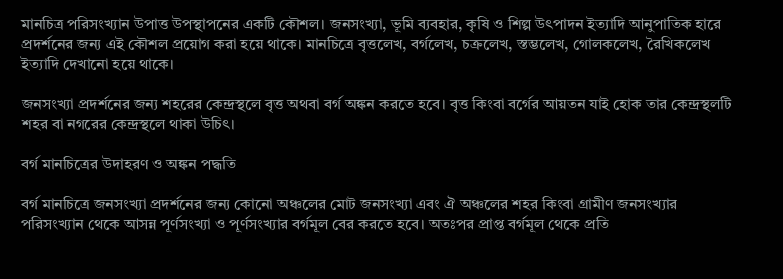মানচিত্র পরিসংখ্যান উপাত্ত উপস্থাপনের একটি কৌশল। জনসংখ্যা, ভূমি ব্যবহার, কৃষি ও শিল্প উৎপাদন ইত্যাদি আনুপাতিক হারে প্রদর্শনের জন্য এই কৌশল প্রয়োগ করা হয়ে থাকে। মানচিত্রে বৃত্তলেখ, বর্গলেখ, চক্রলেখ, স্তম্ভলেখ, গোলকলেখ, রৈখিকলেখ ইত্যাদি দেখানো হয়ে থাকে।

জনসংখ্যা প্রদর্শনের জন্য শহরের কেন্দ্রস্থলে বৃত্ত অথবা বর্গ অঙ্কন করতে হবে। বৃত্ত কিংবা বর্গের আয়তন যাই হোক তার কেন্দ্রস্থলটি শহর বা নগরের কেন্দ্রস্থলে থাকা উচিৎ।

বর্গ মানচিত্রের উদাহরণ ও অঙ্কন পদ্ধতি

বর্গ মানচিত্রে জনসংখ্যা প্রদর্শনের জন্য কোনো অঞ্চলের মোট জনসংখ্যা এবং ঐ অঞ্চলের শহর কিংবা গ্রামীণ জনসংখ্যার পরিসংখ্যান থেকে আসন্ন পূর্ণসংখ্যা ও পূর্ণসংখ্যার বর্গমূল বের করতে হবে। অতঃপর প্রাপ্ত বর্গমূল থেকে প্রতি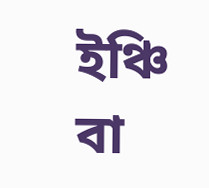ইঞ্চি বা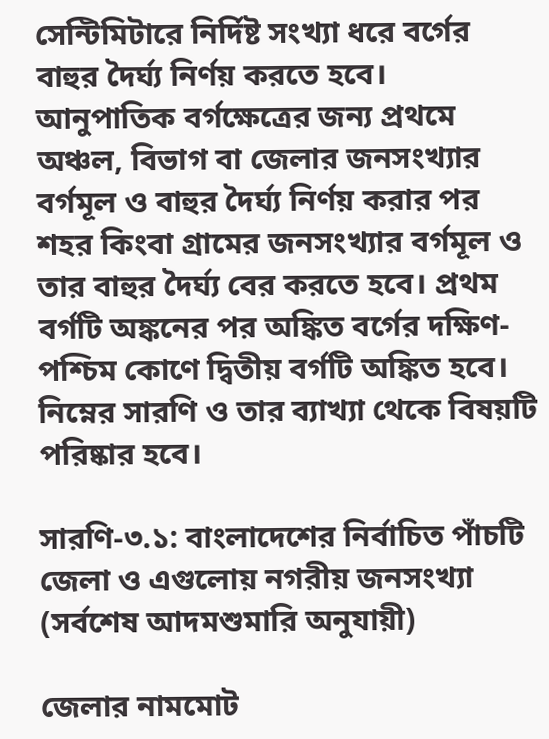সেন্টিমিটারে নির্দিষ্ট সংখ্যা ধরে বর্গের বাহুর দৈর্ঘ্য নির্ণয় করতে হবে।
আনুপাতিক বর্গক্ষেত্রের জন্য প্রথমে অঞ্চল, বিভাগ বা জেলার জনসংখ্যার বর্গমূল ও বাহুর দৈর্ঘ্য নির্ণয় করার পর শহর কিংবা গ্রামের জনসংখ্যার বর্গমূল ও তার বাহুর দৈর্ঘ্য বের করতে হবে। প্রথম বর্গটি অঙ্কনের পর অঙ্কিত বর্গের দক্ষিণ-পশ্চিম কোণে দ্বিতীয় বর্গটি অঙ্কিত হবে। নিম্নের সারণি ও তার ব্যাখ্যা থেকে বিষয়টি পরিষ্কার হবে।

সারণি-৩.১: বাংলাদেশের নির্বাচিত পাঁচটি জেলা ও এগুলোয় নগরীয় জনসংখ্যা (সর্বশেষ আদমশুমারি অনুযায়ী)

জেলার নামমোট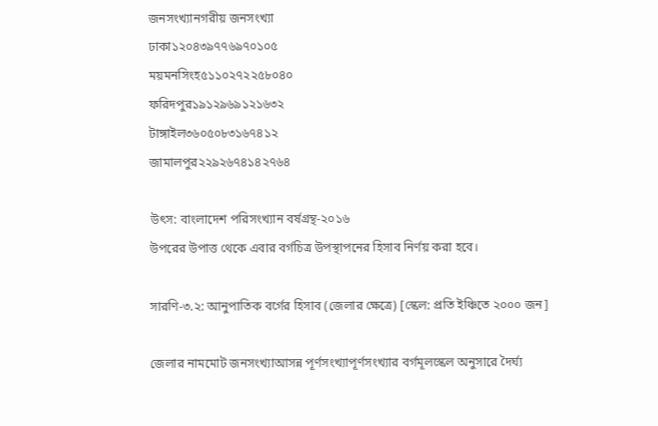জনসংখ্যানগরীয় জনসংখ্যা
ঢাকা১২০৪৩৯৭৭৬৯৭০১০৫
ময়মনসিংহ৫১১০২৭২২৫৮০৪০
ফরিদপুর১৯১২৯৬৯১২১৬৩২
টাঙ্গাইল৩৬০৫০৮৩১৬৭৪১২
জামালপুর২২৯২৬৭৪১৪২৭৬৪

উৎস: বাংলাদেশ পরিসংখ্যান বর্ষগ্রন্থ-২০১৬
উপরের উপাত্ত থেকে এবার বর্গচিত্র উপস্থাপনের হিসাব নির্ণয় করা হবে।

সারণি-৩.২: আনুপাতিক বর্গের হিসাব (জেলার ক্ষেত্রে) [স্কেল: প্রতি ইঞ্চিতে ২০০০ জন]

জেলার নামমোট জনসংখ্যাআসন্ন পূর্ণসংখ্যাপূর্ণসংখ্যার বর্গমূলস্কেল অনুসারে দৈর্ঘ্য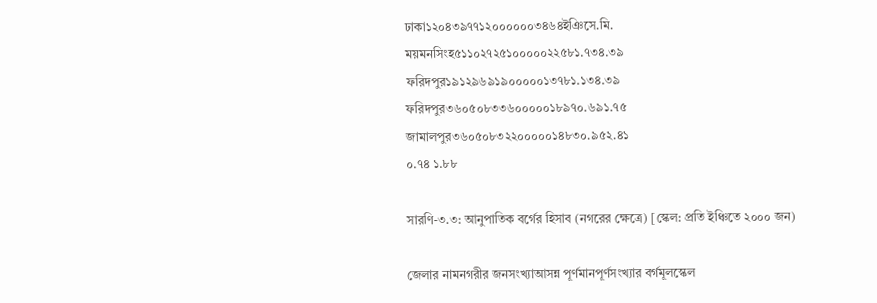ঢাকা১২০৪৩৯৭৭১২০০০০০০৩৪৬৪ইঞিসে.মি.
ময়মনসিংহ৫১১০২৭২৫১০০০০০২২৫৮১.৭৩৪.৩৯
ফরিদপুর১৯১২৯৬৯১৯০০০০০১৩৭৮১.১৩৪.৩৯
ফরিদপুর৩৬০৫০৮৩৩৬০০০০০১৮৯৭০.৬৯১.৭৫
জামালপুর৩৬০৫০৮৩২২০০০০০১৪৮৩০.৯৫২.৪১
০.৭৪ ১.৮৮

সারণি-৩.৩: আনুপাতিক বর্গের হিসাব (নগরের ক্ষেত্রে) [স্কেল: প্রতি ইঞ্চিতে ২০০০ জন)

জেলার নামনগরীর জনসংখ্যাআসন্ন পূর্ণমানপূর্ণসংখ্যার বর্গমূলস্কেল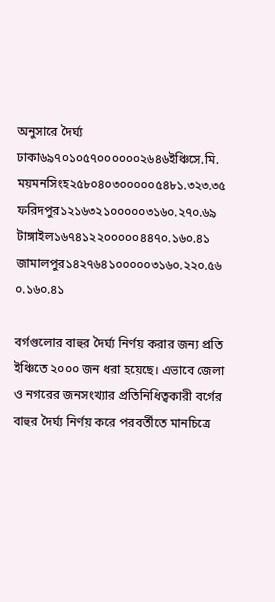অনুসারে দৈর্ঘ্য
ঢাকা৬৯৭০১০৫৭০০০০০০২৬৪৬ইঞ্চিসে.মি.
ময়মনসিংহ২৫৮০৪০৩০০০০০৫৪৮১.৩২৩.৩৫
ফরিদপুর১২১৬৩২১০০০০০৩১৬০.২৭০.৬৯
টাঙ্গাইল১৬৭৪১২২০০০০০৪৪৭০.১৬০.৪১
জামালপুর১৪২৭৬৪১০০০০০৩১৬০.২২০.৫৬
০.১৬০.৪১

বর্গগুলোর বাহুর দৈর্ঘ্য নির্ণয় করার জন্য প্রতি ইঞ্চিতে ২০০০ জন ধরা হয়েছে। এভাবে জেলা ও নগরের জনসংখ্যার প্রতিনিধিত্বকারী বর্গের বাহুর দৈর্ঘ্য নির্ণয় করে পরবর্তীতে মানচিত্রে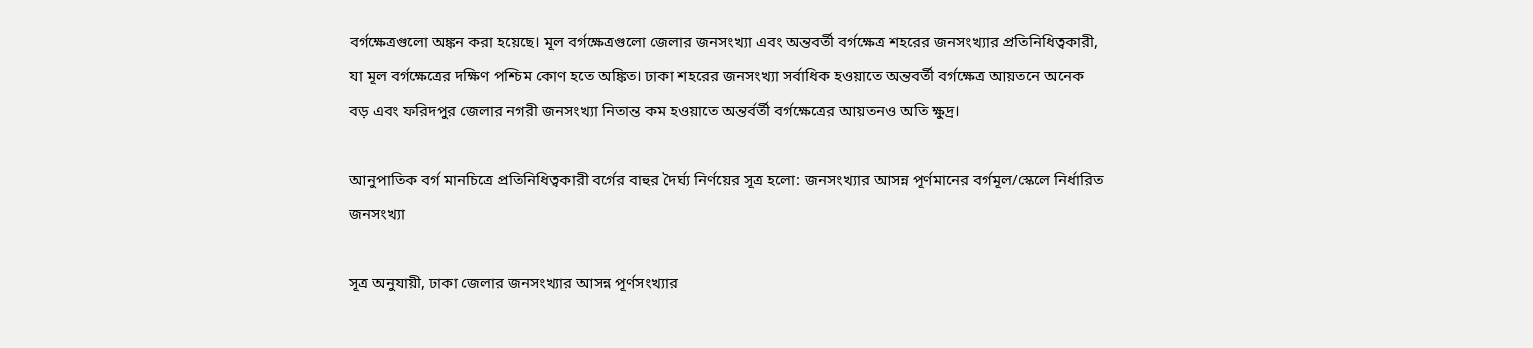বর্গক্ষেত্রগুলো অঙ্কন করা হয়েছে। মূল বর্গক্ষেত্রগুলো জেলার জনসংখ্যা এবং অন্তবর্তী বর্গক্ষেত্র শহরের জনসংখ্যার প্রতিনিধিত্বকারী, যা মূল বর্গক্ষেত্রের দক্ষিণ পশ্চিম কোণ হতে অঙ্কিত। ঢাকা শহরের জনসংখ্যা সর্বাধিক হওয়াতে অন্তবর্তী বর্গক্ষেত্র আয়তনে অনেক বড় এবং ফরিদপুর জেলার নগরী জনসংখ্যা নিতান্ত কম হওয়াতে অন্তর্বর্তী বর্গক্ষেত্রের আয়তনও অতি ক্ষুদ্র।

আনুপাতিক বর্গ মানচিত্রে প্রতিনিধিত্বকারী বর্গের বাহুর দৈর্ঘ্য নির্ণয়ের সূত্র হলো: জনসংখ্যার আসন্ন পূর্ণমানের বর্গমূল/স্কেলে নির্ধারিত জনসংখ্যা

সূত্র অনুযায়ী, ঢাকা জেলার জনসংখ্যার আসন্ন পূর্ণসংখ্যার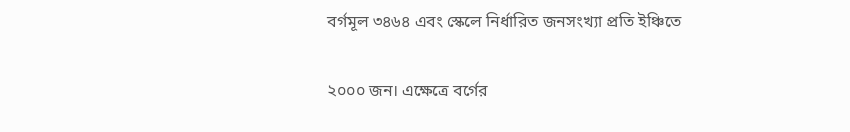বর্গমূল ৩৪৬৪ এবং স্কেলে নির্ধারিত জনসংখ্যা প্রতি ইঞ্চিতে

২০০০ জন। এক্ষেত্রে বর্গের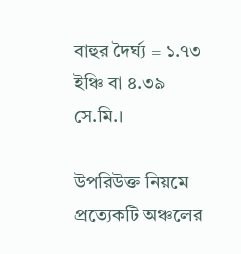বাহুর দৈর্ঘ্য = ১.৭৩ ইঞ্চি বা ৪.৩৯ সে.মি.।

উপরিউক্ত নিয়মে প্রত্যেকটি অঞ্চলের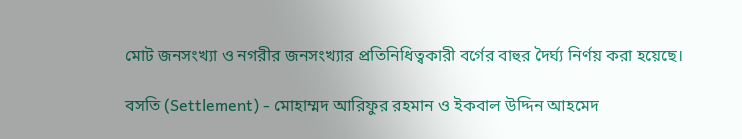মোট জনসংখ্যা ও নগরীর জনসংখ্যার প্রতিনিধিত্বকারী বর্গের বাহুর দৈর্ঘ্য নির্ণয় করা হয়েছে।

বসতি (Settlement) - মোহাম্মদ আরিফুর রহমান ও ইকবাল উদ্দিন আহমেদ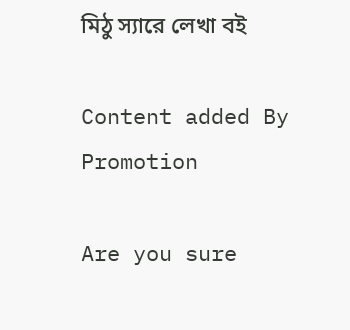মিঠু স্যারে লেখা বই

Content added By
Promotion

Are you sure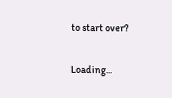to start over?

Loading...